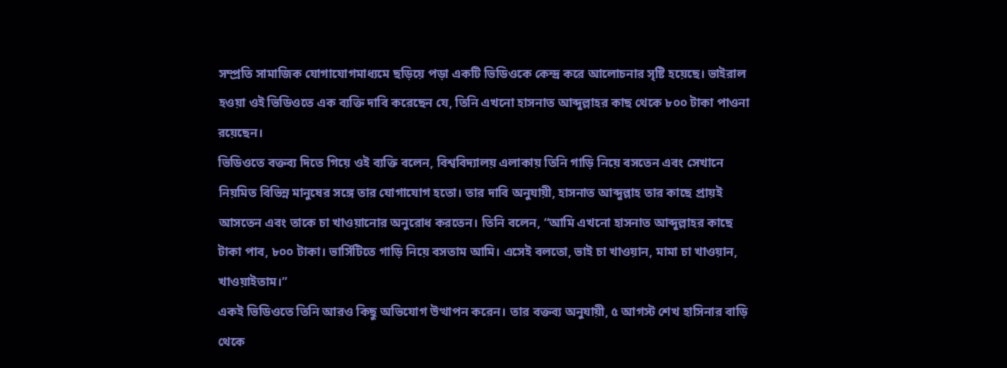সম্প্রতি সামাজিক যোগাযোগমাধ্যমে ছড়িয়ে পড়া একটি ভিডিওকে কেন্দ্র করে আলোচনার সৃষ্টি হয়েছে। ভাইরাল হওয়া ওই ভিডিওতে এক ব্যক্তি দাবি করেছেন যে, তিনি এখনো হাসনাত আব্দুল্লাহর কাছ থেকে ৮০০ টাকা পাওনা রয়েছেন।
ভিডিওতে বক্তব্য দিতে গিয়ে ওই ব্যক্তি বলেন, বিশ্ববিদ্যালয় এলাকায় তিনি গাড়ি নিয়ে বসতেন এবং সেখানে নিয়মিত বিভিন্ন মানুষের সঙ্গে তার যোগাযোগ হতো। তার দাবি অনুযায়ী, হাসনাত আব্দুল্লাহ তার কাছে প্রায়ই আসতেন এবং তাকে চা খাওয়ানোর অনুরোধ করতেন। তিনি বলেন, “আমি এখনো হাসনাত আব্দুল্লাহর কাছে টাকা পাব, ৮০০ টাকা। ভার্সিটিতে গাড়ি নিয়ে বসতাম আমি। এসেই বলতো, ভাই চা খাওয়ান, মামা চা খাওয়ান, খাওয়াইতাম।”
একই ভিডিওতে তিনি আরও কিছু অভিযোগ উত্থাপন করেন। তার বক্তব্য অনুযায়ী, ৫ আগস্ট শেখ হাসিনার বাড়ি থেকে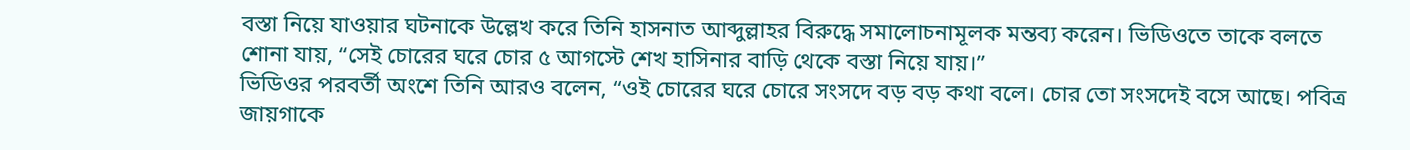বস্তা নিয়ে যাওয়ার ঘটনাকে উল্লেখ করে তিনি হাসনাত আব্দুল্লাহর বিরুদ্ধে সমালোচনামূলক মন্তব্য করেন। ভিডিওতে তাকে বলতে শোনা যায়, “সেই চোরের ঘরে চোর ৫ আগস্টে শেখ হাসিনার বাড়ি থেকে বস্তা নিয়ে যায়।”
ভিডিওর পরবর্তী অংশে তিনি আরও বলেন, “ওই চোরের ঘরে চোরে সংসদে বড় বড় কথা বলে। চোর তো সংসদেই বসে আছে। পবিত্র জায়গাকে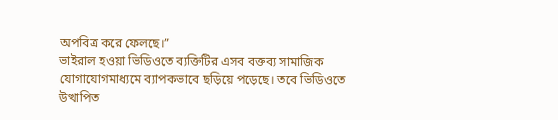অপবিত্র করে ফেলছে।”
ভাইরাল হওয়া ভিডিওতে ব্যক্তিটির এসব বক্তব্য সামাজিক যোগাযোগমাধ্যমে ব্যাপকভাবে ছড়িয়ে পড়েছে। তবে ভিডিওতে উত্থাপিত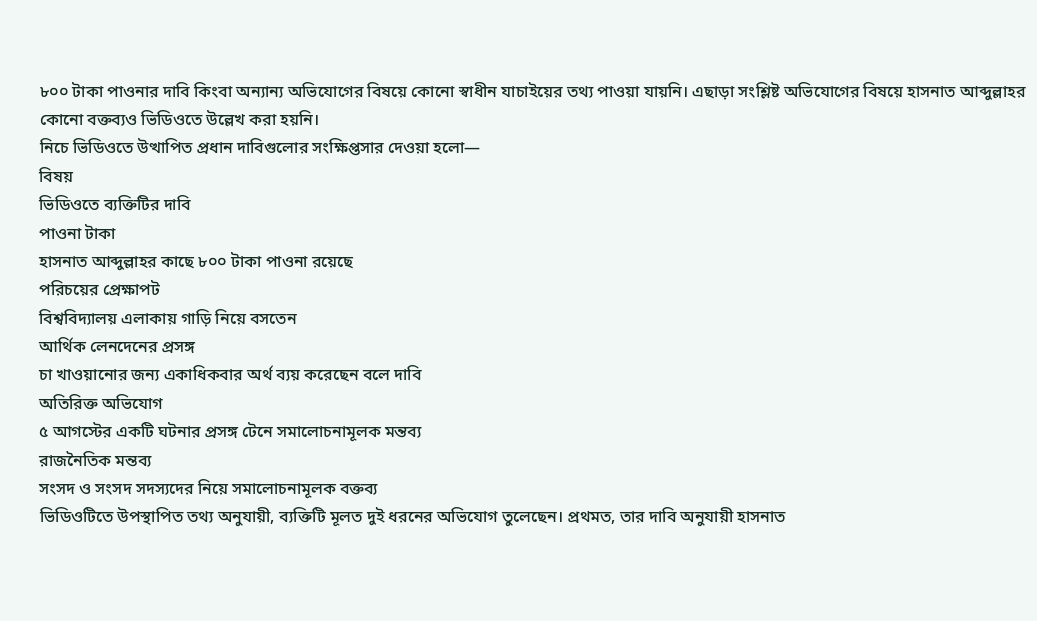৮০০ টাকা পাওনার দাবি কিংবা অন্যান্য অভিযোগের বিষয়ে কোনো স্বাধীন যাচাইয়ের তথ্য পাওয়া যায়নি। এছাড়া সংশ্লিষ্ট অভিযোগের বিষয়ে হাসনাত আব্দুল্লাহর কোনো বক্তব্যও ভিডিওতে উল্লেখ করা হয়নি।
নিচে ভিডিওতে উত্থাপিত প্রধান দাবিগুলোর সংক্ষিপ্তসার দেওয়া হলো—
বিষয়
ভিডিওতে ব্যক্তিটির দাবি
পাওনা টাকা
হাসনাত আব্দুল্লাহর কাছে ৮০০ টাকা পাওনা রয়েছে
পরিচয়ের প্রেক্ষাপট
বিশ্ববিদ্যালয় এলাকায় গাড়ি নিয়ে বসতেন
আর্থিক লেনদেনের প্রসঙ্গ
চা খাওয়ানোর জন্য একাধিকবার অর্থ ব্যয় করেছেন বলে দাবি
অতিরিক্ত অভিযোগ
৫ আগস্টের একটি ঘটনার প্রসঙ্গ টেনে সমালোচনামূলক মন্তব্য
রাজনৈতিক মন্তব্য
সংসদ ও সংসদ সদস্যদের নিয়ে সমালোচনামূলক বক্তব্য
ভিডিওটিতে উপস্থাপিত তথ্য অনুযায়ী, ব্যক্তিটি মূলত দুই ধরনের অভিযোগ তুলেছেন। প্রথমত, তার দাবি অনুযায়ী হাসনাত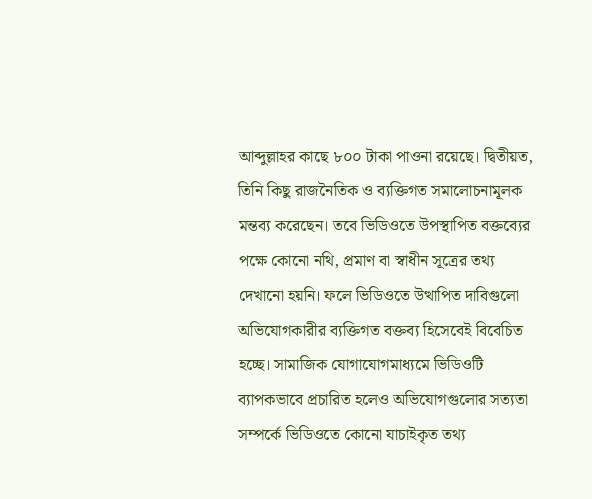আব্দুল্লাহর কাছে ৮০০ টাকা পাওনা রয়েছে। দ্বিতীয়ত, তিনি কিছু রাজনৈতিক ও ব্যক্তিগত সমালোচনামূলক মন্তব্য করেছেন। তবে ভিডিওতে উপস্থাপিত বক্তব্যের পক্ষে কোনো নথি, প্রমাণ বা স্বাধীন সূত্রের তথ্য দেখানো হয়নি। ফলে ভিডিওতে উত্থাপিত দাবিগুলো অভিযোগকারীর ব্যক্তিগত বক্তব্য হিসেবেই বিবেচিত হচ্ছে। সামাজিক যোগাযোগমাধ্যমে ভিডিওটি ব্যাপকভাবে প্রচারিত হলেও অভিযোগগুলোর সত্যতা সম্পর্কে ভিডিওতে কোনো যাচাইকৃত তথ্য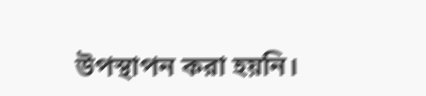উপস্থাপন করা হয়নি।